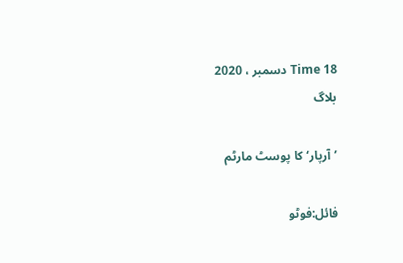Time 18 دسمبر ، 2020
بلاگ

’آرپار‘ کا پوسٹ مارٹم

فائل:فوٹو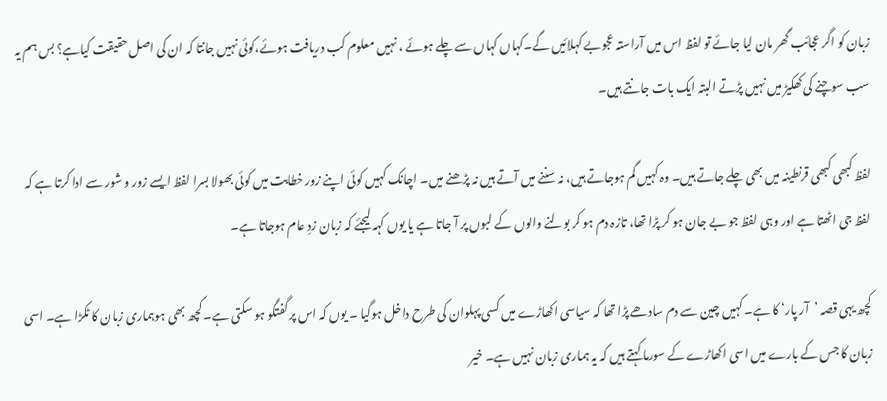زبان کو اگر عجائب گھر مان لیا جائے تو لفظ اس میں آراستہ عجوبے کہلائیں گے۔کہاں کہاں سے چلے ہوئے ، نہیں معلوم کب دریافت ہوئے،کوئی نہیں جانتا کہ ان کی اصل حقیقت کیاہے؟ بس ہم یہ سب سوچنے کی کھکیڑ میں نہیں پڑتے البتہ ایک بات جانتے ہیں۔

لفظ کبھی کبھی قرنطینہ میں بھی چلے جاتے ہیں۔ وہ کہیں گم ہوجاتے ہیں، نہ سننے میں آتے ہیں نہ پڑھنے میں۔ اچانک کہیں کوئی اپنے زور خطابت میں کوئی بھولا بسرا لفظ ایسے زور و شور سے ادا کرتا ہے کہ لفظ جی اٹھتا ہے اور وہی لفظ جو بے جان ہو کر پڑا تھا، تازہ دم ہو کر بولنے والوں کے لبوں پر آ جاتا ہے یا یوں کہہ لیجئے کہ زبان زدِ عام ہوجاتا ہے۔

کچھ یہی قصہ ’آر پار‘ کا ہے۔ کہیں چین سے دم سادھے پڑا تھا کہ سیاسی اکھاڑے میں کسی پہلوان کی طرح داخل ہوگیا ۔ یوں کہ اس پر گفتگو ہو سکتی ہے۔ کچھ بھی ہوہماری زبان کا ٹکڑا ہے۔ اسی زبان کا جس کے بارے میں اسی اکھاڑے کے سورما کہتے ہیں کہ یہ ہماری زبان نہیں ہے۔ خیر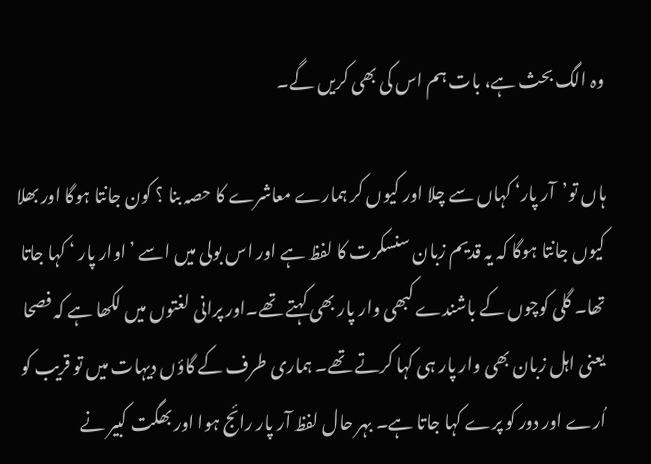وہ الگ بحث ہے، بات ہم اس کی بھی کریں گے۔

ہاں تو’آر پار‘ کہاں سے چلا اور کیوں کر ہمارے معاشرے کا حصہ بنا ؟ کون جانتا ہوگا اور بھلا کیوں جانتا ہوگا کہ یہ قدیم زبان سنسکرت کا لفظ ہے اور اس بولی میں اسے ’اوار پار ‘ کہا جاتا تھا۔ گلی کوچوں کے باشندے کبھی وار پار بھی کہتے تھے۔اور پرانی لغتوں میں لکھا ہے کہ فصحا یعنی اہل زبان بھی وار پار ہی کہا کرتے تھے۔ ہماری طرف کے گاؤں دیہات میں تو قریب کو اُرے اور دور کو پرے کہا جاتا ہے۔ بہر حال لفظ آر پار رائج ہوا اور بھگت کبیر نے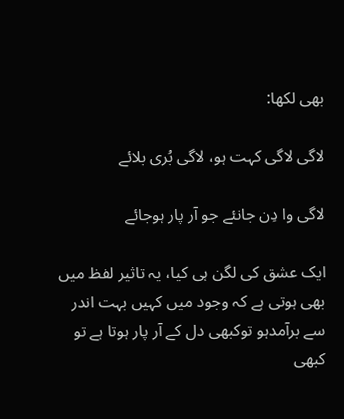بھی لکھا:

لاگی لاگی کہت ہو، لاگی بُری بلائے

لاگی وا دِن جانئے جو آر پار ہوجائے

ایک عشق کی لگن ہی کیا، یہ تاثیر لفظ میں بھی ہوتی ہے کہ وجود میں کہیں بہت اندر سے برآمدہو توکبھی دل کے آر پار ہوتا ہے تو کبھی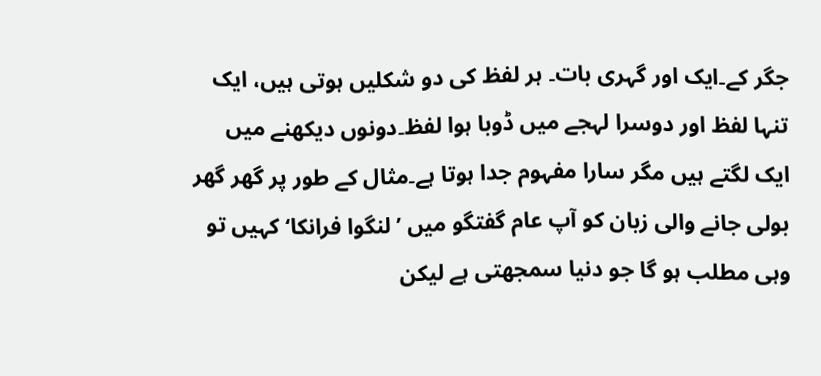جگر کے۔ایک اور گہری بات۔ ہر لفظ کی دو شکلیں ہوتی ہیں، ایک تنہا لفظ اور دوسرا لہجے میں ڈوبا ہوا لفظ۔دونوں دیکھنے میں ایک لگتے ہیں مگر سارا مفہوم جدا ہوتا ہے۔مثال کے طور پر گھر گھر بولی جانے والی زبان کو آپ عام گفتگو میں ’لنگوا فرانکا‘ کہیں تو وہی مطلب ہو گا جو دنیا سمجھتی ہے لیکن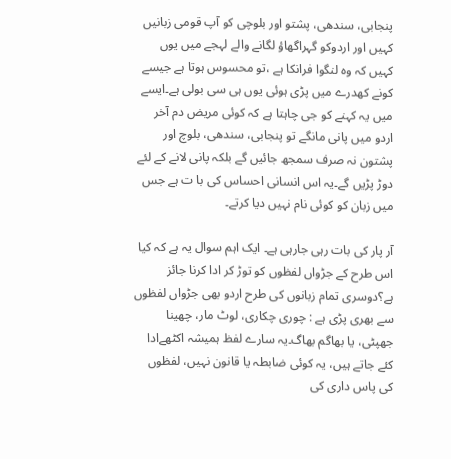پنجابی، سندھی، پشتو اور بلوچی کو آپ قومی زبانیں کہیں اور اردوکو گہراگھاؤ لگانے والے لہجے میں یوں کہیں کہ وہ لنگوا فرانکا ہے ،تو محسوس ہوتا ہے جیسے کونے کھدرے میں پڑی ہوئی یوں ہی سی بولی ہے۔ایسے میں یہ کہنے کو جی چاہتا ہے کہ کوئی مریض دم آخر اردو میں پانی مانگے تو پنجابی، سندھی، بلوچ اور پشتون نہ صرف سمجھ جائیں گے بلکہ پانی لانے کے لئے دوڑ پڑیں گے۔یہ اس انسانی احساس کی با ت ہے جس میں زبان کو کوئی نام نہیں دیا کرتے۔

آر پار کی بات رہی جارہی ہے۔ ایک اہم سوال یہ ہے کہ کیا اس طرح کے جڑواں لفظوں کو توڑ کر ادا کرنا جائز ہے؟دوسری تمام زبانوں کی طرح اردو بھی جڑواں لفظوں سے بھری پڑی ہے : چوری چکاری، لوٹ مار، چھینا جھپٹی، یا بھاگم بھاگ۔یہ سارے لفظ ہمیشہ اکٹھےادا کئے جاتے ہیں، یہ کوئی ضابطہ یا قانون نہیں، لفظوں کی پاس داری کی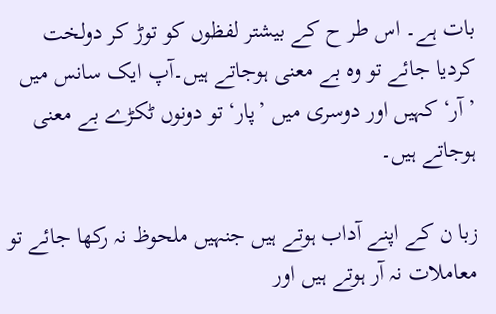بات ہے۔ اس طر ح کے بیشتر لفظوں کو توڑ کر دولخت کردیا جائے تو وہ بے معنی ہوجاتے ہیں۔آپ ایک سانس میں ’آر‘ کہیں اور دوسری میں ’پار‘ تو دونوں ٹکڑے بے معنی ہوجاتے ہیں۔

زبا ن کے اپنے آداب ہوتے ہیں جنہیں ملحوظ نہ رکھا جائے تو معاملات نہ آر ہوتے ہیں اور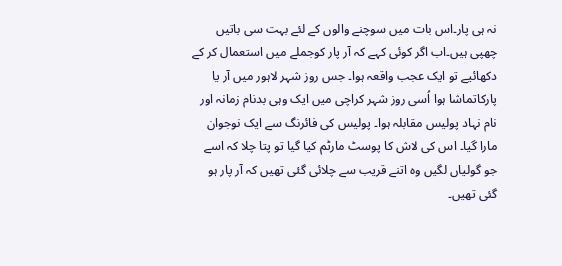نہ ہی پار۔اس بات میں سوچنے والوں کے لئے بہت سی باتیں چھپی ہیں۔اب اگر کوئی کہے کہ آر پار کوجملے میں استعمال کر کے دکھائیے تو ایک عجب واقعہ ہوا۔ جس روز شہر لاہور میں آر یا پارکاتماشا ہوا اُسی روز شہر کراچی میں ایک وہی بدنام زمانہ اور نام نہاد پولیس مقابلہ ہوا۔ پولیس کی فائرنگ سے ایک نوجوان مارا گیا۔ اس کی لاش کا پوسٹ مارٹم کیا گیا تو پتا چلا کہ اسے جو گولیاں لگیں وہ اتنے قریب سے چلائی گئی تھیں کہ آر پار ہو گئی تھیں۔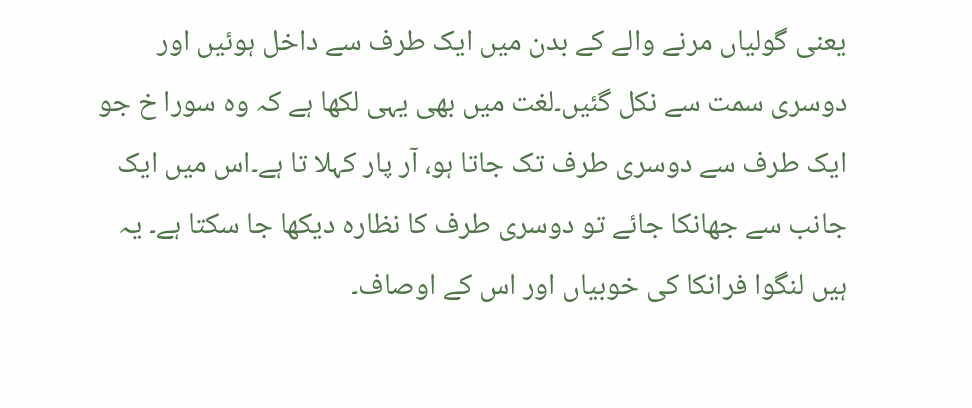یعنی گولیاں مرنے والے کے بدن میں ایک طرف سے داخل ہوئیں اور دوسری سمت سے نکل گئیں۔لغت میں بھی یہی لکھا ہے کہ وہ سورا خ جو ایک طرف سے دوسری طرف تک جاتا ہو، آر پار کہلا تا ہے۔اس میں ایک جانب سے جھانکا جائے تو دوسری طرف کا نظارہ دیکھا جا سکتا ہے۔ یہ ہیں لنگوا فرانکا کی خوبیاں اور اس کے اوصاف۔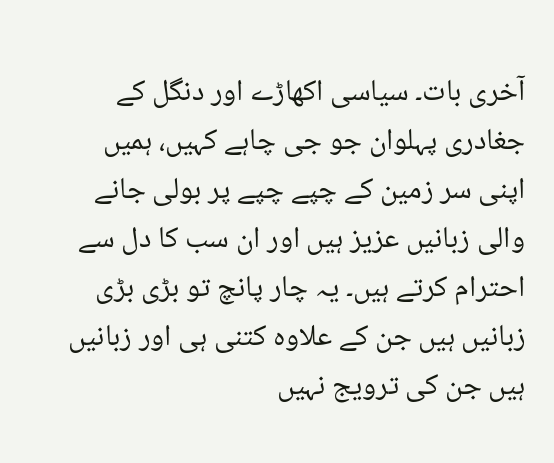آخری بات۔ سیاسی اکھاڑے اور دنگل کے جغادری پہلوان جو جی چاہے کہیں، ہمیں اپنی سر زمین کے چپے چپے پر بولی جانے والی زبانیں عزیز ہیں اور ان سب کا دل سے احترام کرتے ہیں۔ یہ چار پانچ تو بڑی بڑی زبانیں ہیں جن کے علاوہ کتنی ہی اور زبانیں ہیں جن کی ترویج نہیں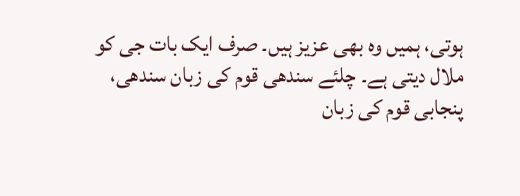ہوتی، ہمیں وہ بھی عزیز ہیں۔ صرف ایک بات جی کو ملال دیتی ہے۔ چلئے سندھی قوم کی زبان سندھی، پنجابی قوم کی زبان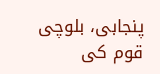پنجابی، بلوچی قوم کی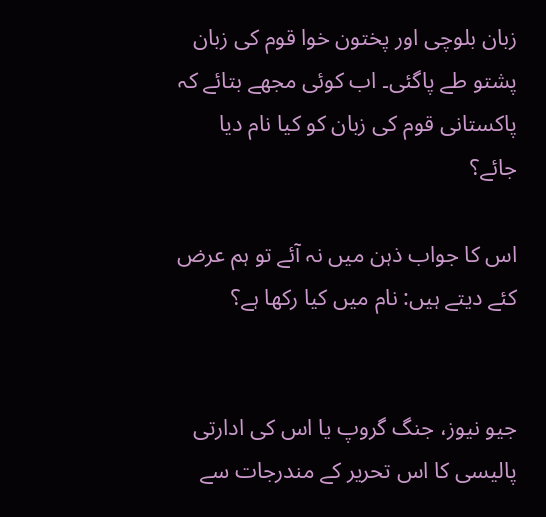زبان بلوچی اور پختون خوا قوم کی زبان پشتو طے پاگئی۔ اب کوئی مجھے بتائے کہ پاکستانی قوم کی زبان کو کیا نام دیا جائے؟

اس کا جواب ذہن میں نہ آئے تو ہم عرض کئے دیتے ہیں: نام میں کیا رکھا ہے؟


جیو نیوز، جنگ گروپ یا اس کی ادارتی پالیسی کا اس تحریر کے مندرجات سے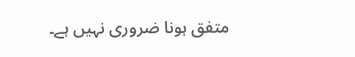متفق ہونا ضروری نہیں ہے۔